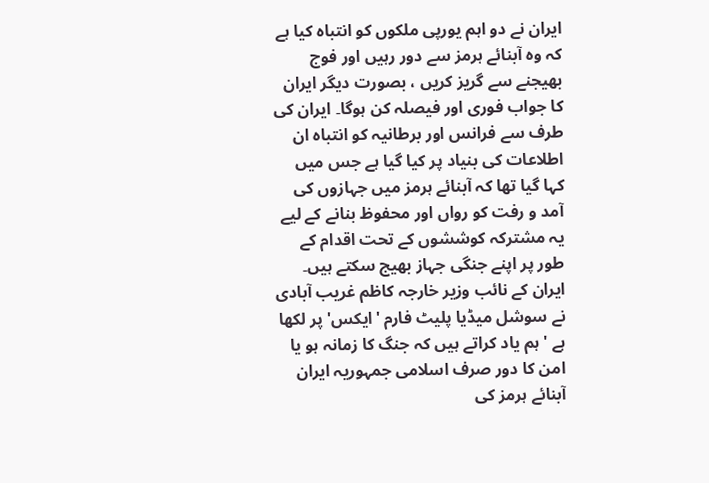ایران نے دو اہم یورپی ملکوں کو انتباہ کیا ہے کہ وہ آبنائے ہرمز سے دور رہیں اور فوج بھیجنے سے گریز کریں ، بصورت دیگر ایران کا جواب فوری اور فیصلہ کن ہوگا۔ ایران کی طرف سے فرانس اور برطانیہ کو انتباہ ان اطلاعات کی بنیاد پر کیا گیا ہے جس میں کہا گیا تھا کہ آبنائے ہرمز میں جہازوں کی آمد و رفت کو رواں اور محفوظ بنانے کے لیے یہ مشترکہ کوششوں کے تحت اقدام کے طور پر اپنے جنگی جہاز بھیج سکتے ہیں۔
ایران کے نائب وزیر خارجہ کاظم غریب آبادی نے سوشل میڈیا پلیٹ فارم 'ایکس' پر لکھا ہے 'ہم یاد کراتے ہیں کہ جنگ کا زمانہ ہو یا امن کا دور صرف اسلامی جمہوریہ ایران آبنائے ہرمز کی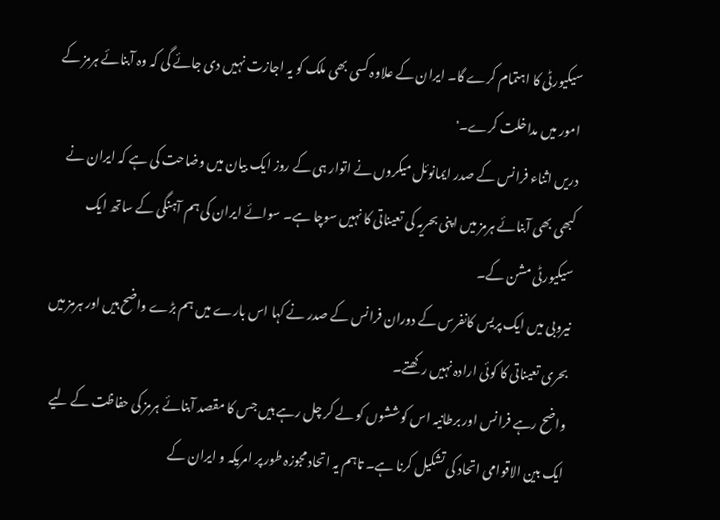سیکیورٹی کا اہتمام کرے گا۔ ایران کے علاوہ کسی بھی ملک کو یہ اجازت نہیں دی جائے گی کہ وہ آبنائے ہرمز کے امور میں مداخلت کرے۔'
دریں اثناء فرانس کے صدر ایمانوئل میکروں نے اتوار ہی کے روز ایک بیان میں وضاحت کی ہے کہ ایران نے کبھی بھی آبنائے ہرمز میں اپنی بحریہ کی تعیناتی کا نہیں سوچا ہے۔ سوائے ایران کی ہم آہنگی کے ساتھ ایک سیکیورٹی مشن کے۔
نیروبی میں ایک پریس کانفرس کے دوران فرانس کے صدر نے کہا اس بارے میں ہم بڑے واضح ہیں اور ہرمز میں بحری تعیناتی کا کوئی ارادہ نہیں رکھتے۔
واضح رہے فرانس اور برطانیہ اس کوششوں کو لے کر چل رہے ہیں جس کا مقصد آبنائے ہرمز کی حفاظت کے لیے ایک بین الاقوامی اتحاد کی تشکیل کرنا ہے۔ تاہم یہ اتحاد مجوزہ طور پر امریکہ و ایران کے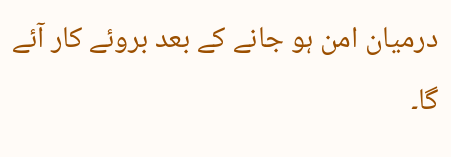درمیان امن ہو جانے کے بعد بروئے کار آئے گا۔